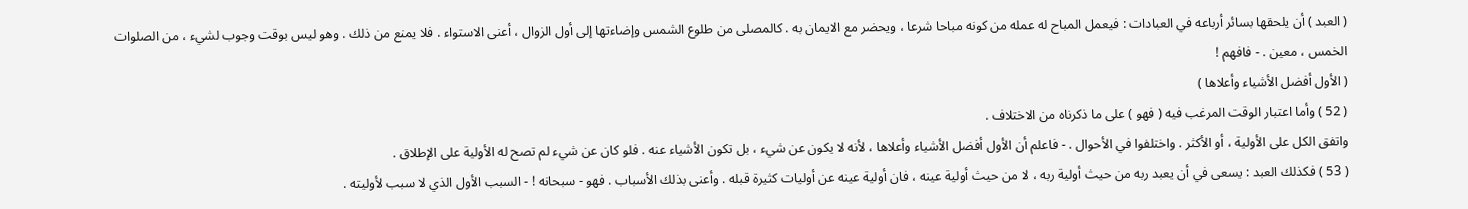( العبد ) أن يلحقها بسائر أرباعه في العبادات : فيعمل المباح له عمله من كونه مباحا شرعا ، ويحضر مع الايمان به . كالمصلى من طلوع الشمس وإضاءتها إلى أول الزوال ، أعنى الاستواء . فلا يمنع من ذلك . وهو ليس بوقت وجوب لشيء ، من الصلوات الخمس ، معين . - فافهم !
( الأول أفضل الأشياء وأعلاها )
( 52 ) وأما اعتبار الوقت المرغب فيه ( فهو ) على ما ذكرناه من الاختلاف .
واتفق الكل على الأولية ، أو الأكثر . واختلفوا في الأحوال . - فاعلم أن الأول أفضل الأشياء وأعلاها ، لأنه لا يكون عن شيء ، بل تكون الأشياء عنه . فلو كان عن شيء لم تصح له الأولية على الإطلاق .
( 53 ) فكذلك العبد : يسعى في أن يعبد ربه من حيث أولية ربه ، لا من حيث أولية عينه ، فان أولية عينه عن أوليات كثيرة قبله . وأعنى بذلك الأسباب . فهو - سبحانه ! - السبب الأول الذي لا سبب لأوليته .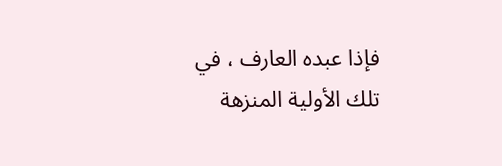فإذا عبده العارف ، في تلك الأولية المنزهة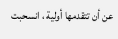عن أن تتقدمها أولية ، انسحبت